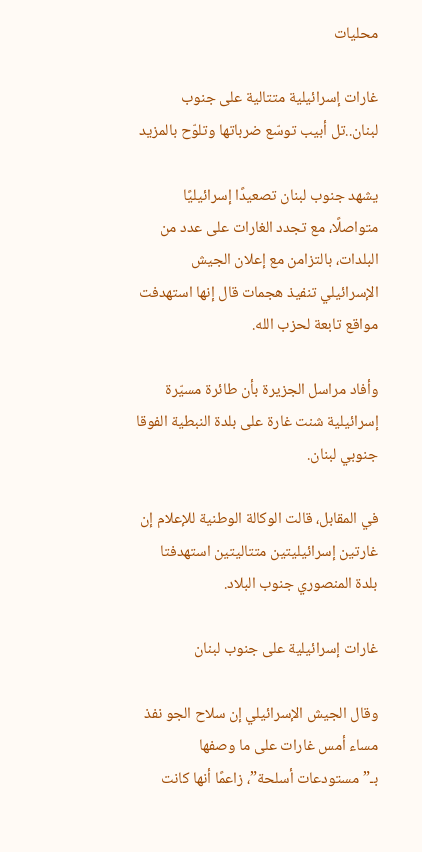محليات

غارات إسرائيلية متتالية على جنوب لبنان..تل أبيب توسّع ضرباتها وتلوّح بالمزيد

يشهد جنوب لبنان تصعيدًا إسرائيليًا متواصلًا، مع تجدد الغارات على عدد من البلدات، بالتزامن مع إعلان الجيش الإسرائيلي تنفيذ هجمات قال إنها استهدفت مواقع تابعة لحزب الله.

وأفاد مراسل الجزيرة بأن طائرة مسيّرة إسرائيلية شنت غارة على بلدة النبطية الفوقا جنوبي لبنان.

في المقابل، قالت الوكالة الوطنية للإعلام إن غارتين إسرائيليتين متتاليتين استهدفتا بلدة المنصوري جنوب البلاد.

غارات إسرائيلية على جنوب لبنان

وقال الجيش الإسرائيلي إن سلاح الجو نفذ مساء أمس غارات على ما وصفها بـ”مستودعات أسلحة”، زاعمًا أنها كانت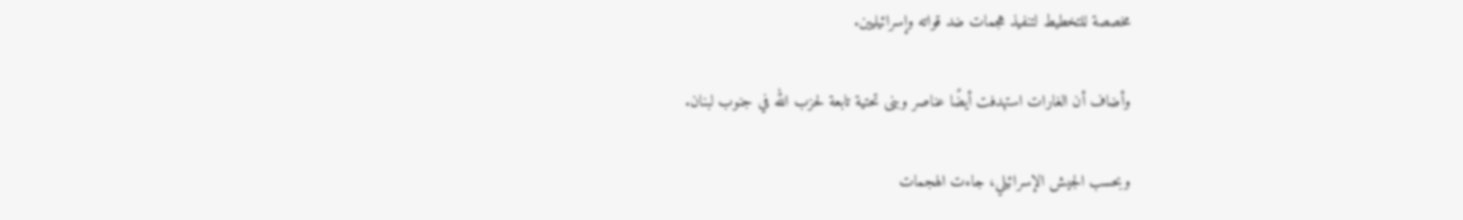مخصصة للتخطيط لتنفيذ هجمات ضد قواته وإسرائيليين.

وأضاف أن الغارات استهدفت أيضًا عناصر وبنى تحتية تابعة لحزب الله في جنوب لبنان.

وبحسب الجيش الإسرائيلي، جاءت الهجمات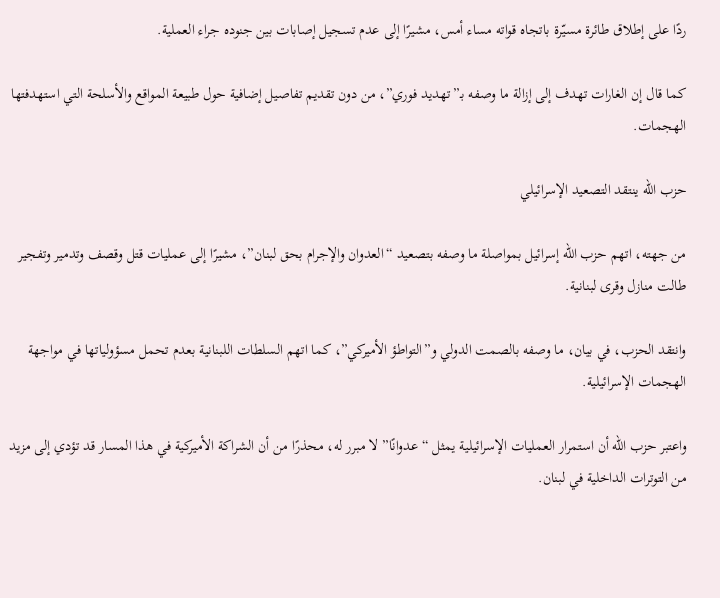ردًا على إطلاق طائرة مسيّرة باتجاه قواته مساء أمس، مشيرًا إلى عدم تسجيل إصابات بين جنوده جراء العملية.

كما قال إن الغارات تهدف إلى إزالة ما وصفه بـ”تهديد فوري”، من دون تقديم تفاصيل إضافية حول طبيعة المواقع والأسلحة التي استهدفتها الهجمات.

حزب الله ينتقد التصعيد الإسرائيلي

من جهته، اتهم حزب الله إسرائيل بمواصلة ما وصفه بتصعيد “العدوان والإجرام بحق لبنان”، مشيرًا إلى عمليات قتل وقصف وتدمير وتفجير طالت منازل وقرى لبنانية.

وانتقد الحزب، في بيان، ما وصفه بالصمت الدولي و”التواطؤ الأميركي”، كما اتهم السلطات اللبنانية بعدم تحمل مسؤولياتها في مواجهة الهجمات الإسرائيلية.

واعتبر حزب الله أن استمرار العمليات الإسرائيلية يمثل “عدوانًا” لا مبرر له، محذرًا من أن الشراكة الأميركية في هذا المسار قد تؤدي إلى مزيد من التوترات الداخلية في لبنان.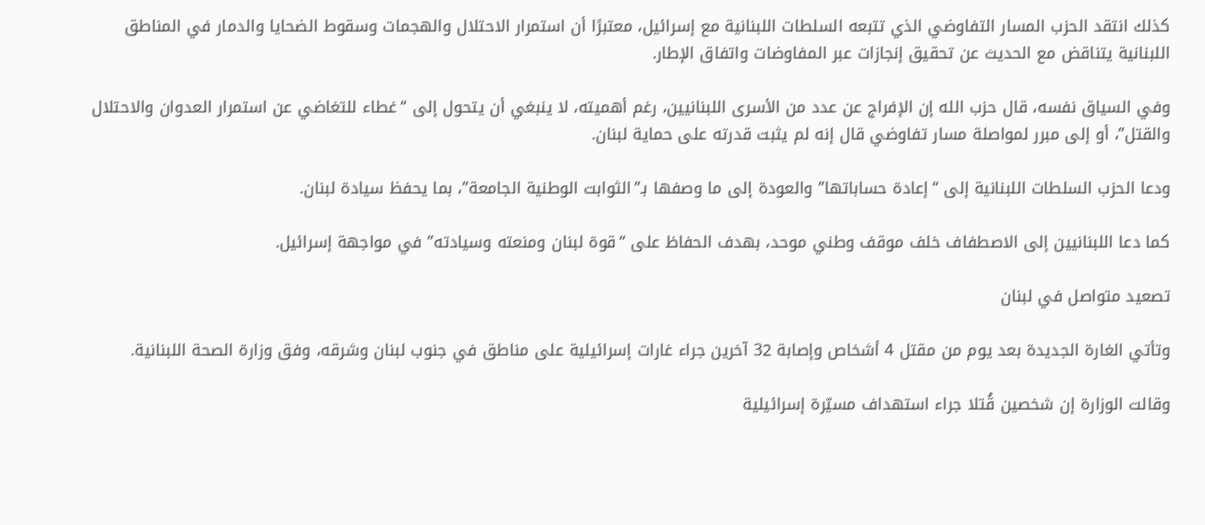كذلك انتقد الحزب المسار التفاوضي الذي تتبعه السلطات اللبنانية مع إسرائيل، معتبرًا أن استمرار الاحتلال والهجمات وسقوط الضحايا والدمار في المناطق اللبنانية يتناقض مع الحديث عن تحقيق إنجازات عبر المفاوضات واتفاق الإطار.

وفي السياق نفسه، قال حزب الله إن الإفراج عن عدد من الأسرى اللبنانيين، رغم أهميته، لا ينبغي أن يتحول إلى “غطاء للتغاضي عن استمرار العدوان والاحتلال والقتل”، أو إلى مبرر لمواصلة مسار تفاوضي قال إنه لم يثبت قدرته على حماية لبنان.

ودعا الحزب السلطات اللبنانية إلى “إعادة حساباتها” والعودة إلى ما وصفها بـ”الثوابت الوطنية الجامعة”، بما يحفظ سيادة لبنان.

كما دعا اللبنانيين إلى الاصطفاف خلف موقف وطني موحد، بهدف الحفاظ على “قوة لبنان ومنعته وسيادته” في مواجهة إسرائيل.

تصعيد متواصل في لبنان

وتأتي الغارة الجديدة بعد يوم من مقتل 4 أشخاص وإصابة 32 آخرين جراء غارات إسرائيلية على مناطق في جنوب لبنان وشرقه، وفق وزارة الصحة اللبنانية.

وقالت الوزارة إن شخصين قُتلا جراء استهداف مسيّرة إسرائيلية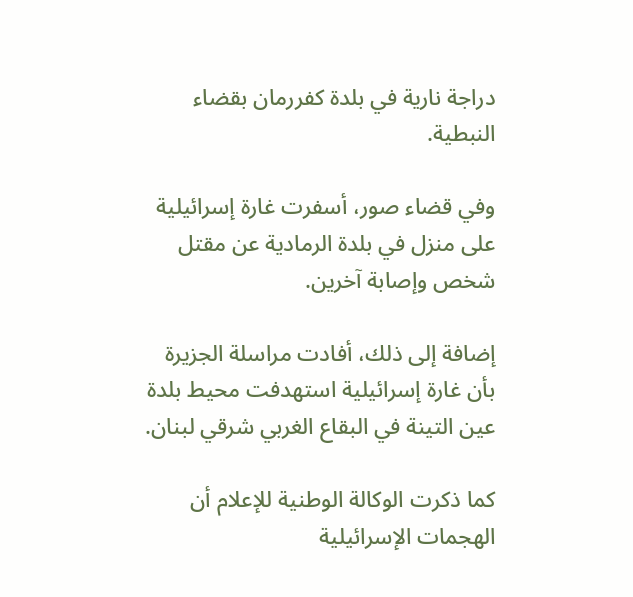دراجة نارية في بلدة كفررمان بقضاء النبطية.

وفي قضاء صور، أسفرت غارة إسرائيلية على منزل في بلدة الرمادية عن مقتل شخص وإصابة آخرين.

إضافة إلى ذلك، أفادت مراسلة الجزيرة بأن غارة إسرائيلية استهدفت محيط بلدة عين التينة في البقاع الغربي شرقي لبنان.

كما ذكرت الوكالة الوطنية للإعلام أن الهجمات الإسرائيلية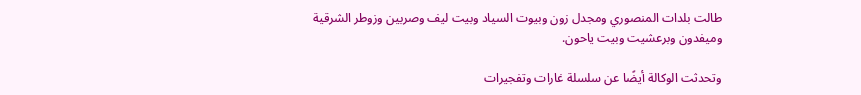طالت بلدات المنصوري ومجدل زون وبيوت السياد وبيت ليف وصربين وزوطر الشرقية وميفدون وبرعشيت وبيت ياحون.

وتحدثت الوكالة أيضًا عن سلسلة غارات وتفجيرات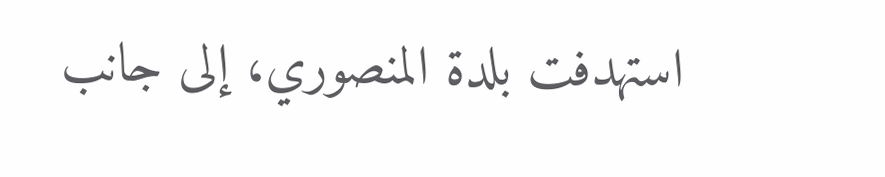استهدفت بلدة المنصوري، إلى جانب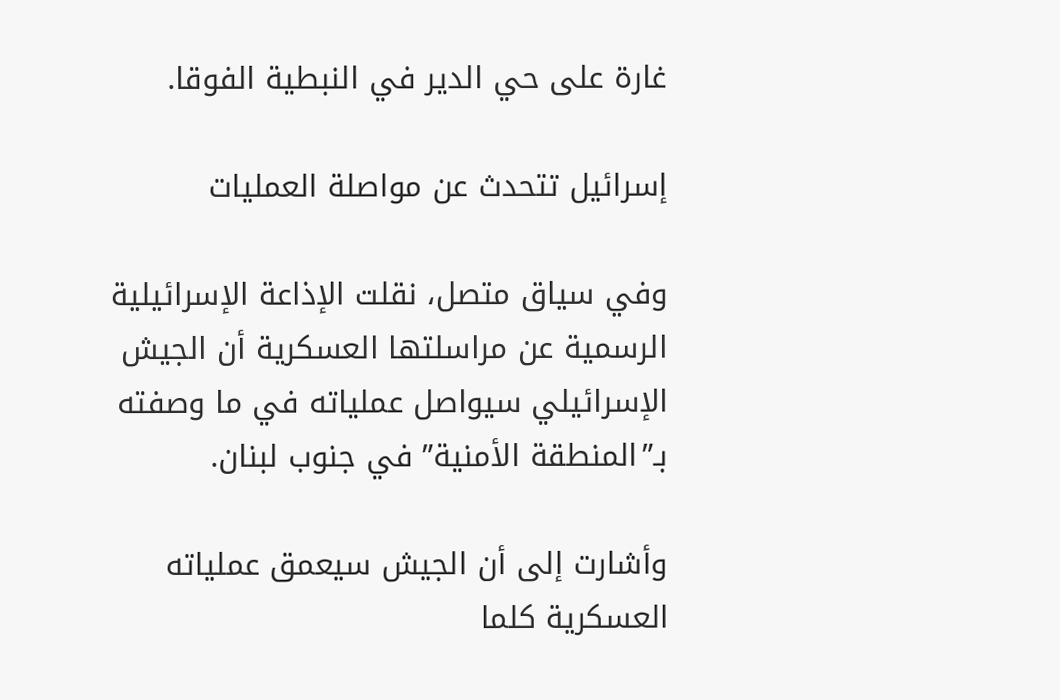غارة على حي الدير في النبطية الفوقا.

إسرائيل تتحدث عن مواصلة العمليات

وفي سياق متصل، نقلت الإذاعة الإسرائيلية الرسمية عن مراسلتها العسكرية أن الجيش الإسرائيلي سيواصل عملياته في ما وصفته بـ”المنطقة الأمنية” في جنوب لبنان.

وأشارت إلى أن الجيش سيعمق عملياته العسكرية كلما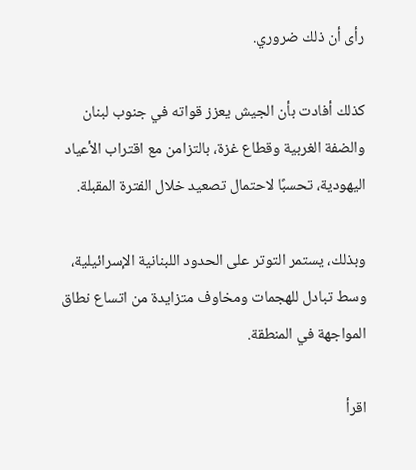رأى أن ذلك ضروري.

كذلك أفادت بأن الجيش يعزز قواته في جنوب لبنان والضفة الغربية وقطاع غزة، بالتزامن مع اقتراب الأعياد اليهودية، تحسبًا لاحتمال تصعيد خلال الفترة المقبلة.

وبذلك، يستمر التوتر على الحدود اللبنانية الإسرائيلية، وسط تبادل للهجمات ومخاوف متزايدة من اتساع نطاق المواجهة في المنطقة.

اقرأ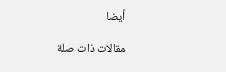أيضا

مقالات ذات صلة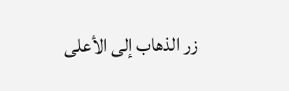زر الذهاب إلى الأعلى